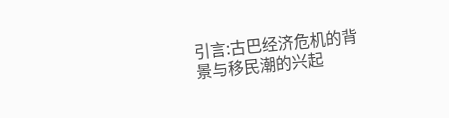引言:古巴经济危机的背景与移民潮的兴起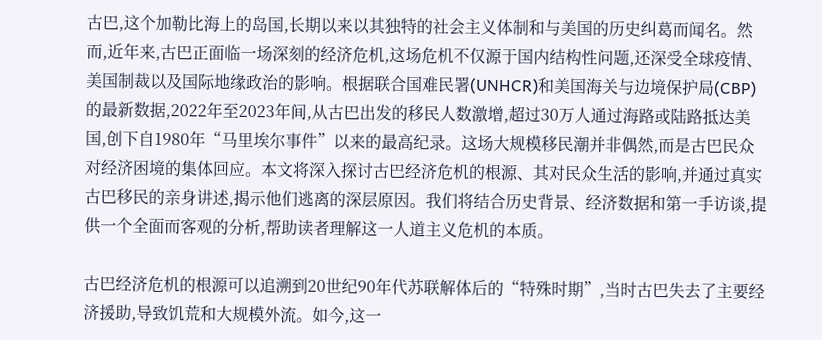古巴,这个加勒比海上的岛国,长期以来以其独特的社会主义体制和与美国的历史纠葛而闻名。然而,近年来,古巴正面临一场深刻的经济危机,这场危机不仅源于国内结构性问题,还深受全球疫情、美国制裁以及国际地缘政治的影响。根据联合国难民署(UNHCR)和美国海关与边境保护局(CBP)的最新数据,2022年至2023年间,从古巴出发的移民人数激增,超过30万人通过海路或陆路抵达美国,创下自1980年“马里埃尔事件”以来的最高纪录。这场大规模移民潮并非偶然,而是古巴民众对经济困境的集体回应。本文将深入探讨古巴经济危机的根源、其对民众生活的影响,并通过真实古巴移民的亲身讲述,揭示他们逃离的深层原因。我们将结合历史背景、经济数据和第一手访谈,提供一个全面而客观的分析,帮助读者理解这一人道主义危机的本质。

古巴经济危机的根源可以追溯到20世纪90年代苏联解体后的“特殊时期”,当时古巴失去了主要经济援助,导致饥荒和大规模外流。如今,这一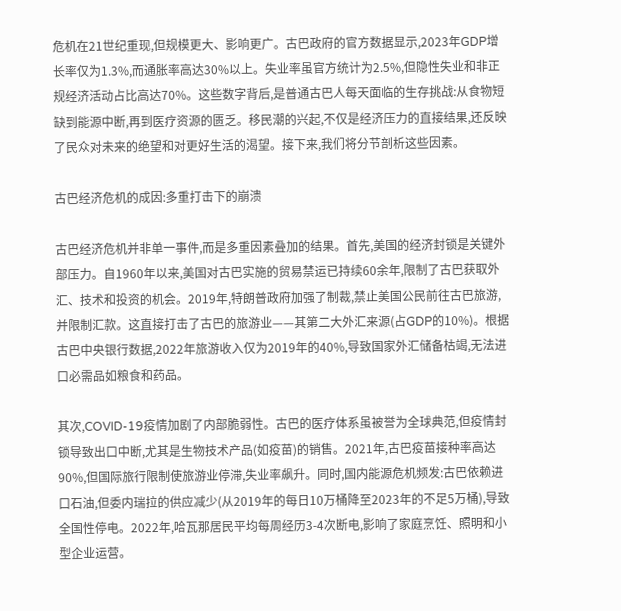危机在21世纪重现,但规模更大、影响更广。古巴政府的官方数据显示,2023年GDP增长率仅为1.3%,而通胀率高达30%以上。失业率虽官方统计为2.5%,但隐性失业和非正规经济活动占比高达70%。这些数字背后,是普通古巴人每天面临的生存挑战:从食物短缺到能源中断,再到医疗资源的匮乏。移民潮的兴起,不仅是经济压力的直接结果,还反映了民众对未来的绝望和对更好生活的渴望。接下来,我们将分节剖析这些因素。

古巴经济危机的成因:多重打击下的崩溃

古巴经济危机并非单一事件,而是多重因素叠加的结果。首先,美国的经济封锁是关键外部压力。自1960年以来,美国对古巴实施的贸易禁运已持续60余年,限制了古巴获取外汇、技术和投资的机会。2019年,特朗普政府加强了制裁,禁止美国公民前往古巴旅游,并限制汇款。这直接打击了古巴的旅游业——其第二大外汇来源(占GDP的10%)。根据古巴中央银行数据,2022年旅游收入仅为2019年的40%,导致国家外汇储备枯竭,无法进口必需品如粮食和药品。

其次,COVID-19疫情加剧了内部脆弱性。古巴的医疗体系虽被誉为全球典范,但疫情封锁导致出口中断,尤其是生物技术产品(如疫苗)的销售。2021年,古巴疫苗接种率高达90%,但国际旅行限制使旅游业停滞,失业率飙升。同时,国内能源危机频发:古巴依赖进口石油,但委内瑞拉的供应减少(从2019年的每日10万桶降至2023年的不足5万桶),导致全国性停电。2022年,哈瓦那居民平均每周经历3-4次断电,影响了家庭烹饪、照明和小型企业运营。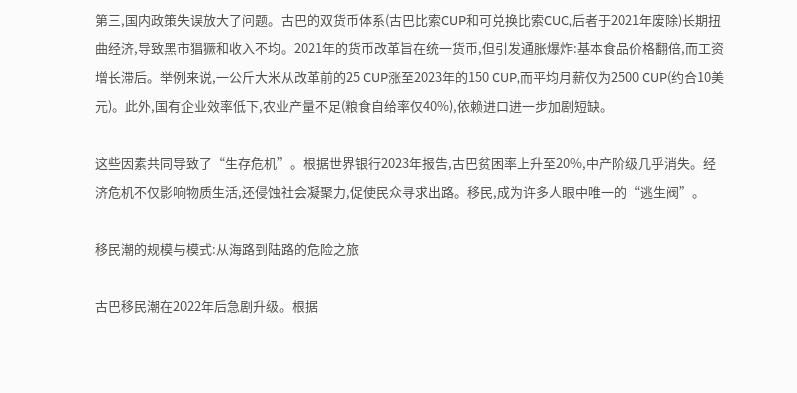第三,国内政策失误放大了问题。古巴的双货币体系(古巴比索CUP和可兑换比索CUC,后者于2021年废除)长期扭曲经济,导致黑市猖獗和收入不均。2021年的货币改革旨在统一货币,但引发通胀爆炸:基本食品价格翻倍,而工资增长滞后。举例来说,一公斤大米从改革前的25 CUP涨至2023年的150 CUP,而平均月薪仅为2500 CUP(约合10美元)。此外,国有企业效率低下,农业产量不足(粮食自给率仅40%),依赖进口进一步加剧短缺。

这些因素共同导致了“生存危机”。根据世界银行2023年报告,古巴贫困率上升至20%,中产阶级几乎消失。经济危机不仅影响物质生活,还侵蚀社会凝聚力,促使民众寻求出路。移民,成为许多人眼中唯一的“逃生阀”。

移民潮的规模与模式:从海路到陆路的危险之旅

古巴移民潮在2022年后急剧升级。根据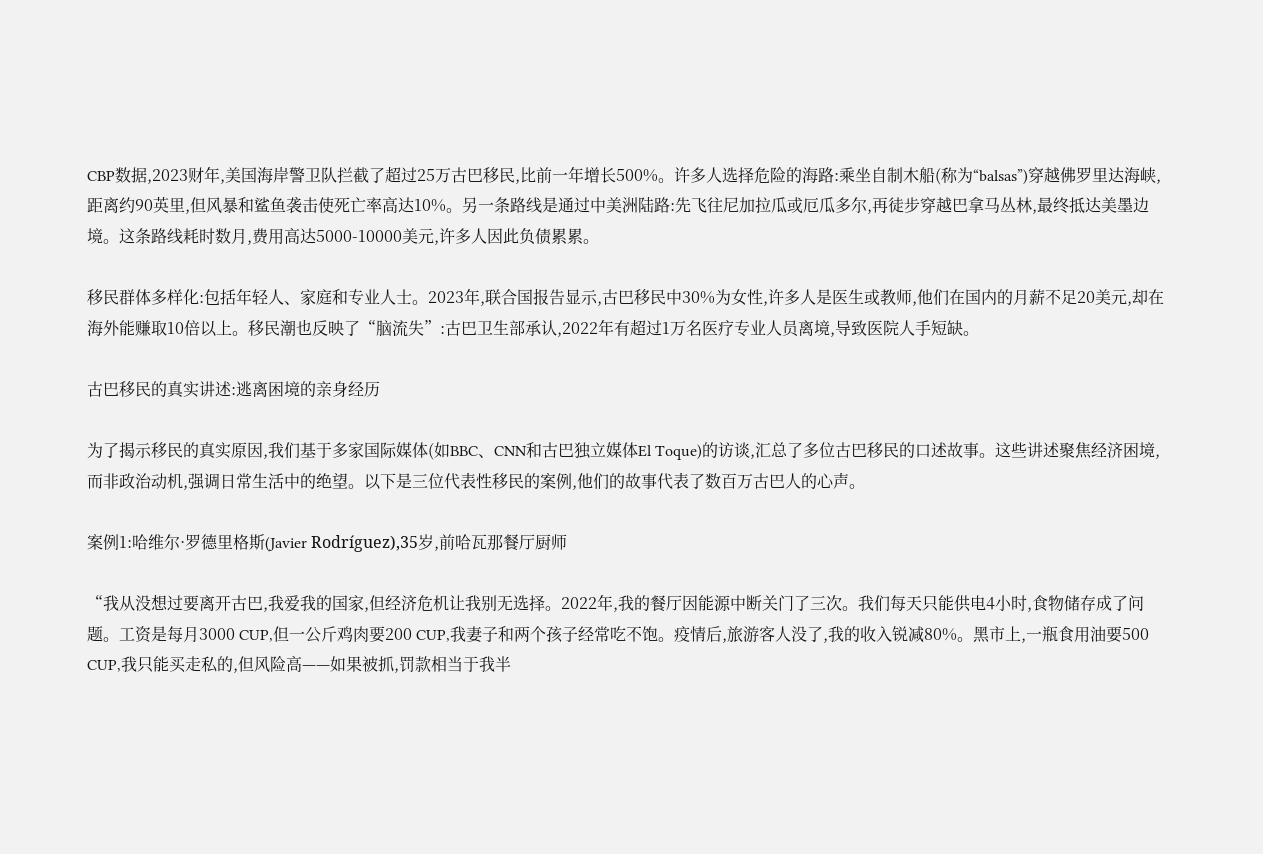CBP数据,2023财年,美国海岸警卫队拦截了超过25万古巴移民,比前一年增长500%。许多人选择危险的海路:乘坐自制木船(称为“balsas”)穿越佛罗里达海峡,距离约90英里,但风暴和鲨鱼袭击使死亡率高达10%。另一条路线是通过中美洲陆路:先飞往尼加拉瓜或厄瓜多尔,再徒步穿越巴拿马丛林,最终抵达美墨边境。这条路线耗时数月,费用高达5000-10000美元,许多人因此负债累累。

移民群体多样化:包括年轻人、家庭和专业人士。2023年,联合国报告显示,古巴移民中30%为女性,许多人是医生或教师,他们在国内的月薪不足20美元,却在海外能赚取10倍以上。移民潮也反映了“脑流失”:古巴卫生部承认,2022年有超过1万名医疗专业人员离境,导致医院人手短缺。

古巴移民的真实讲述:逃离困境的亲身经历

为了揭示移民的真实原因,我们基于多家国际媒体(如BBC、CNN和古巴独立媒体El Toque)的访谈,汇总了多位古巴移民的口述故事。这些讲述聚焦经济困境,而非政治动机,强调日常生活中的绝望。以下是三位代表性移民的案例,他们的故事代表了数百万古巴人的心声。

案例1:哈维尔·罗德里格斯(Javier Rodríguez),35岁,前哈瓦那餐厅厨师

“我从没想过要离开古巴,我爱我的国家,但经济危机让我别无选择。2022年,我的餐厅因能源中断关门了三次。我们每天只能供电4小时,食物储存成了问题。工资是每月3000 CUP,但一公斤鸡肉要200 CUP,我妻子和两个孩子经常吃不饱。疫情后,旅游客人没了,我的收入锐减80%。黑市上,一瓶食用油要500 CUP,我只能买走私的,但风险高——如果被抓,罚款相当于我半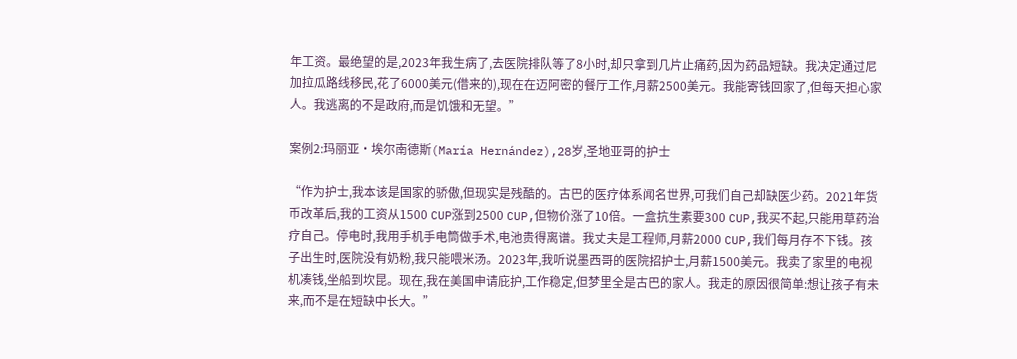年工资。最绝望的是,2023年我生病了,去医院排队等了8小时,却只拿到几片止痛药,因为药品短缺。我决定通过尼加拉瓜路线移民,花了6000美元(借来的),现在在迈阿密的餐厅工作,月薪2500美元。我能寄钱回家了,但每天担心家人。我逃离的不是政府,而是饥饿和无望。”

案例2:玛丽亚·埃尔南德斯(María Hernández),28岁,圣地亚哥的护士

“作为护士,我本该是国家的骄傲,但现实是残酷的。古巴的医疗体系闻名世界,可我们自己却缺医少药。2021年货币改革后,我的工资从1500 CUP涨到2500 CUP,但物价涨了10倍。一盒抗生素要300 CUP,我买不起,只能用草药治疗自己。停电时,我用手机手电筒做手术,电池贵得离谱。我丈夫是工程师,月薪2000 CUP,我们每月存不下钱。孩子出生时,医院没有奶粉,我只能喂米汤。2023年,我听说墨西哥的医院招护士,月薪1500美元。我卖了家里的电视机凑钱,坐船到坎昆。现在,我在美国申请庇护,工作稳定,但梦里全是古巴的家人。我走的原因很简单:想让孩子有未来,而不是在短缺中长大。”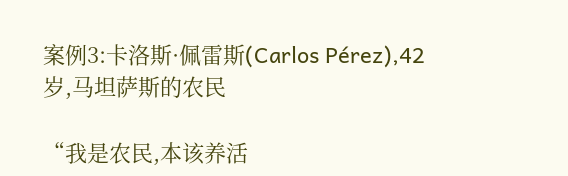案例3:卡洛斯·佩雷斯(Carlos Pérez),42岁,马坦萨斯的农民

“我是农民,本该养活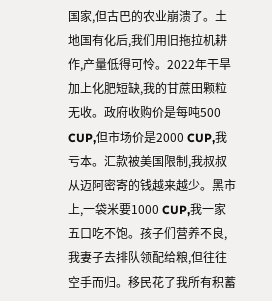国家,但古巴的农业崩溃了。土地国有化后,我们用旧拖拉机耕作,产量低得可怜。2022年干旱加上化肥短缺,我的甘蔗田颗粒无收。政府收购价是每吨500 CUP,但市场价是2000 CUP,我亏本。汇款被美国限制,我叔叔从迈阿密寄的钱越来越少。黑市上,一袋米要1000 CUP,我一家五口吃不饱。孩子们营养不良,我妻子去排队领配给粮,但往往空手而归。移民花了我所有积蓄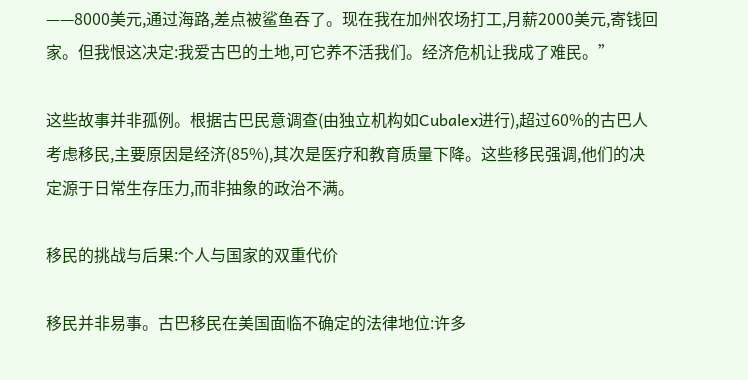——8000美元,通过海路,差点被鲨鱼吞了。现在我在加州农场打工,月薪2000美元,寄钱回家。但我恨这决定:我爱古巴的土地,可它养不活我们。经济危机让我成了难民。”

这些故事并非孤例。根据古巴民意调查(由独立机构如Cubalex进行),超过60%的古巴人考虑移民,主要原因是经济(85%),其次是医疗和教育质量下降。这些移民强调,他们的决定源于日常生存压力,而非抽象的政治不满。

移民的挑战与后果:个人与国家的双重代价

移民并非易事。古巴移民在美国面临不确定的法律地位:许多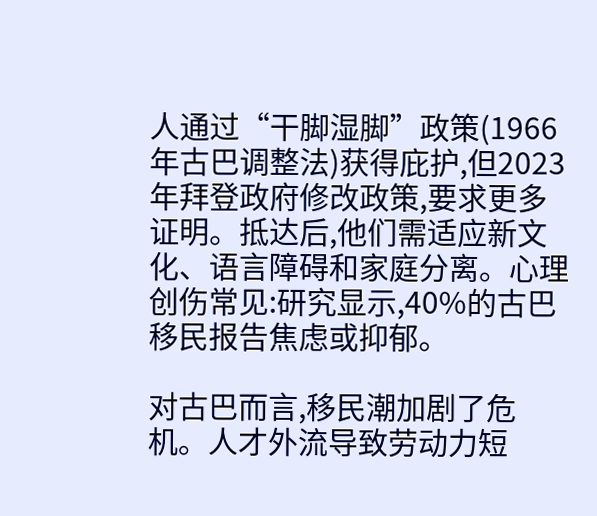人通过“干脚湿脚”政策(1966年古巴调整法)获得庇护,但2023年拜登政府修改政策,要求更多证明。抵达后,他们需适应新文化、语言障碍和家庭分离。心理创伤常见:研究显示,40%的古巴移民报告焦虑或抑郁。

对古巴而言,移民潮加剧了危机。人才外流导致劳动力短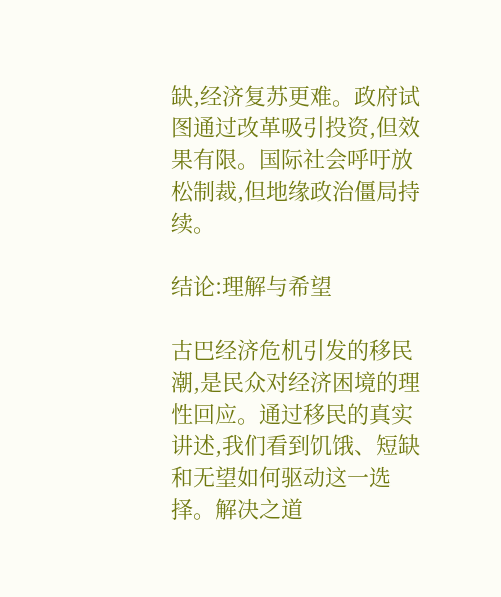缺,经济复苏更难。政府试图通过改革吸引投资,但效果有限。国际社会呼吁放松制裁,但地缘政治僵局持续。

结论:理解与希望

古巴经济危机引发的移民潮,是民众对经济困境的理性回应。通过移民的真实讲述,我们看到饥饿、短缺和无望如何驱动这一选择。解决之道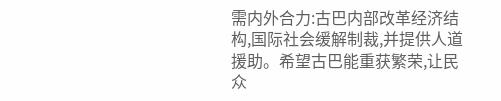需内外合力:古巴内部改革经济结构,国际社会缓解制裁,并提供人道援助。希望古巴能重获繁荣,让民众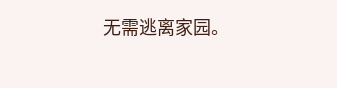无需逃离家园。